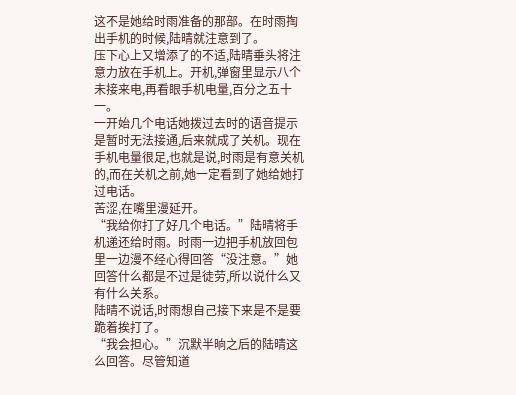这不是她给时雨准备的那部。在时雨掏出手机的时候,陆晴就注意到了。
压下心上又增添了的不适,陆晴垂头将注意力放在手机上。开机,弹窗里显示八个未接来电,再看眼手机电量,百分之五十一。
一开始几个电话她拨过去时的语音提示是暂时无法接通,后来就成了关机。现在手机电量很足,也就是说,时雨是有意关机的,而在关机之前,她一定看到了她给她打过电话。
苦涩,在嘴里漫延开。
“我给你打了好几个电话。”陆晴将手机递还给时雨。时雨一边把手机放回包里一边漫不经心得回答“没注意。”她回答什么都是不过是徒劳,所以说什么又有什么关系。
陆晴不说话,时雨想自己接下来是不是要跪着挨打了。
“我会担心。”沉默半晌之后的陆晴这么回答。尽管知道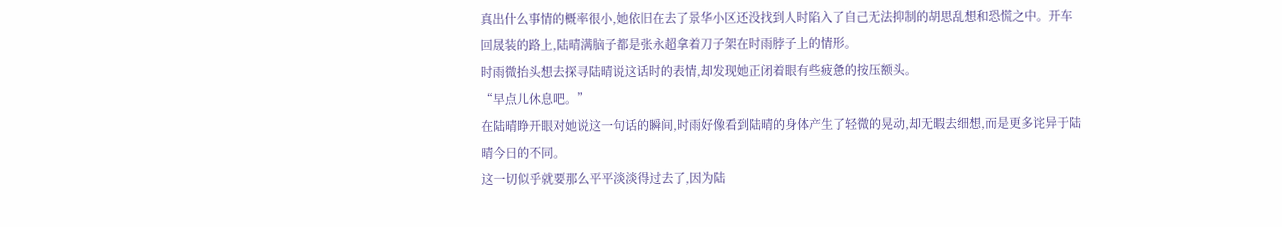真出什么事情的概率很小,她依旧在去了景华小区还没找到人时陷入了自己无法抑制的胡思乱想和恐慌之中。开车回晟装的路上,陆晴满脑子都是张永超拿着刀子架在时雨脖子上的情形。
时雨微抬头想去探寻陆晴说这话时的表情,却发现她正闭着眼有些疲惫的按压额头。
“早点儿休息吧。”
在陆晴睁开眼对她说这一句话的瞬间,时雨好像看到陆晴的身体产生了轻微的晃动,却无暇去细想,而是更多诧异于陆晴今日的不同。
这一切似乎就要那么平平淡淡得过去了,因为陆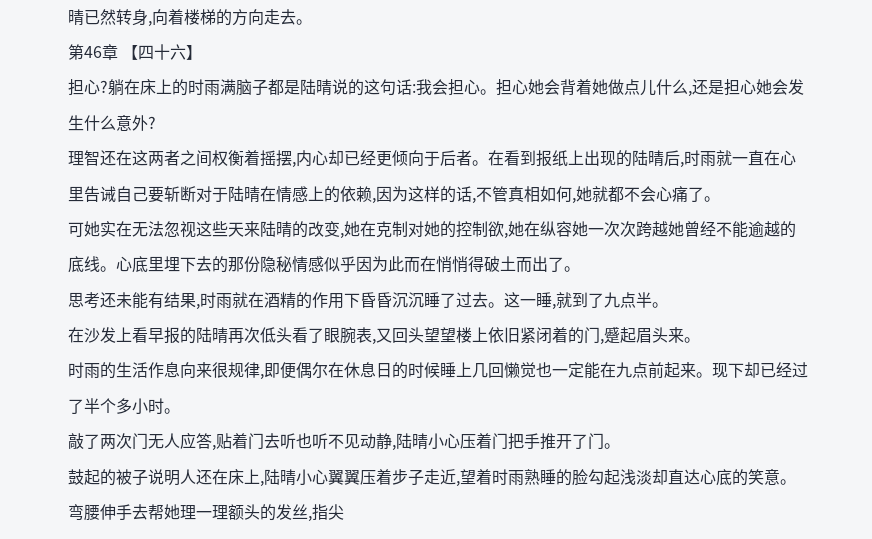晴已然转身,向着楼梯的方向走去。
第46章 【四十六】
担心?躺在床上的时雨满脑子都是陆晴说的这句话:我会担心。担心她会背着她做点儿什么,还是担心她会发生什么意外?
理智还在这两者之间权衡着摇摆,内心却已经更倾向于后者。在看到报纸上出现的陆晴后,时雨就一直在心里告诫自己要斩断对于陆晴在情感上的依赖,因为这样的话,不管真相如何,她就都不会心痛了。
可她实在无法忽视这些天来陆晴的改变,她在克制对她的控制欲,她在纵容她一次次跨越她曾经不能逾越的底线。心底里埋下去的那份隐秘情感似乎因为此而在悄悄得破土而出了。
思考还未能有结果,时雨就在酒精的作用下昏昏沉沉睡了过去。这一睡,就到了九点半。
在沙发上看早报的陆晴再次低头看了眼腕表,又回头望望楼上依旧紧闭着的门,蹙起眉头来。
时雨的生活作息向来很规律,即便偶尔在休息日的时候睡上几回懒觉也一定能在九点前起来。现下却已经过了半个多小时。
敲了两次门无人应答,贴着门去听也听不见动静,陆晴小心压着门把手推开了门。
鼓起的被子说明人还在床上,陆晴小心翼翼压着步子走近,望着时雨熟睡的脸勾起浅淡却直达心底的笑意。
弯腰伸手去帮她理一理额头的发丝,指尖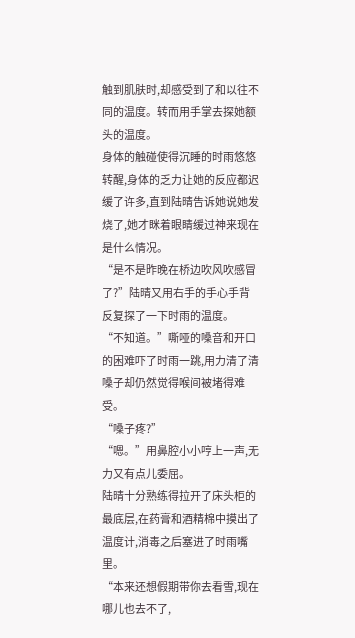触到肌肤时,却感受到了和以往不同的温度。转而用手掌去探她额头的温度。
身体的触碰使得沉睡的时雨悠悠转醒,身体的乏力让她的反应都迟缓了许多,直到陆晴告诉她说她发烧了,她才眯着眼睛缓过神来现在是什么情况。
“是不是昨晚在桥边吹风吹感冒了?”陆晴又用右手的手心手背反复探了一下时雨的温度。
“不知道。”嘶哑的嗓音和开口的困难吓了时雨一跳,用力清了清嗓子却仍然觉得喉间被堵得难受。
“嗓子疼?”
“嗯。”用鼻腔小小哼上一声,无力又有点儿委屈。
陆晴十分熟练得拉开了床头柜的最底层,在药膏和酒精棉中摸出了温度计,消毒之后塞进了时雨嘴里。
“本来还想假期带你去看雪,现在哪儿也去不了,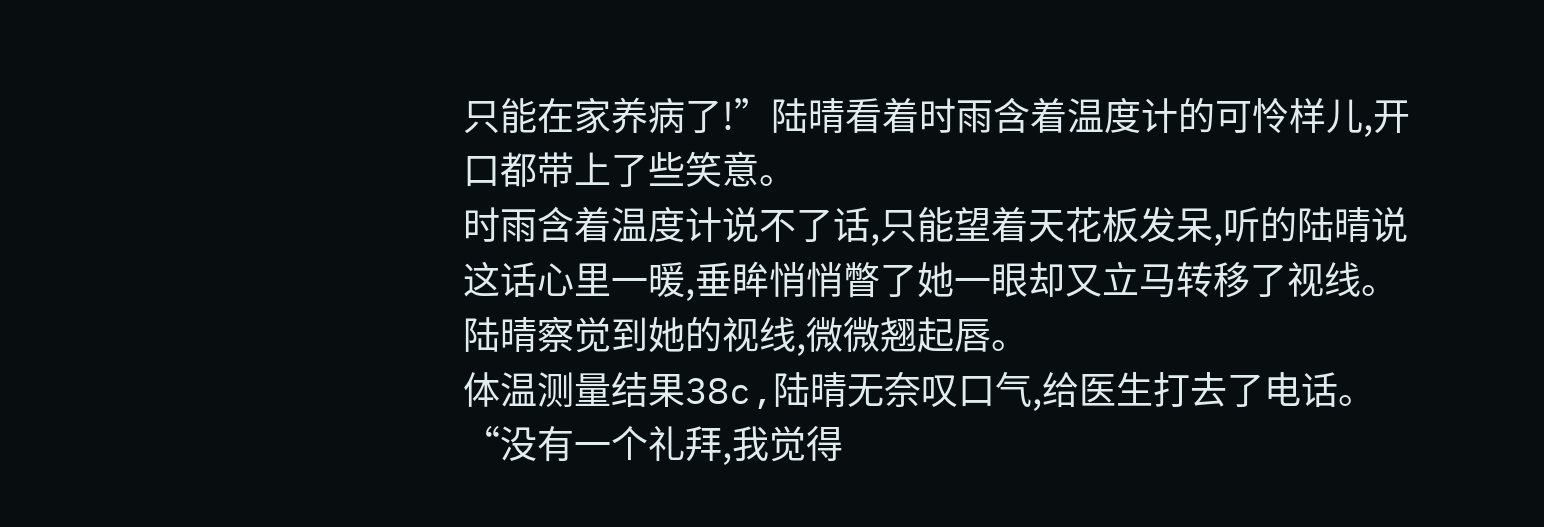只能在家养病了!”陆晴看着时雨含着温度计的可怜样儿,开口都带上了些笑意。
时雨含着温度计说不了话,只能望着天花板发呆,听的陆晴说这话心里一暖,垂眸悄悄瞥了她一眼却又立马转移了视线。陆晴察觉到她的视线,微微翘起唇。
体温测量结果38c,陆晴无奈叹口气,给医生打去了电话。
“没有一个礼拜,我觉得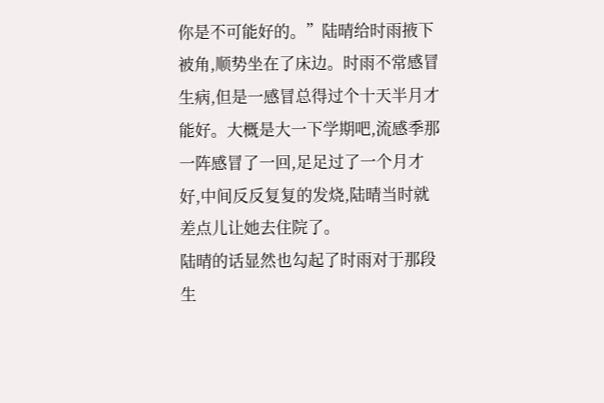你是不可能好的。”陆晴给时雨掖下被角,顺势坐在了床边。时雨不常感冒生病,但是一感冒总得过个十天半月才能好。大概是大一下学期吧,流感季那一阵感冒了一回,足足过了一个月才好,中间反反复复的发烧,陆晴当时就差点儿让她去住院了。
陆晴的话显然也勾起了时雨对于那段生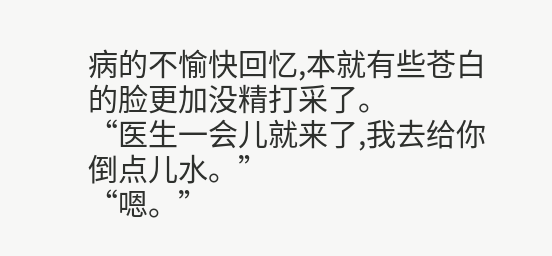病的不愉快回忆,本就有些苍白的脸更加没精打采了。
“医生一会儿就来了,我去给你倒点儿水。”
“嗯。”